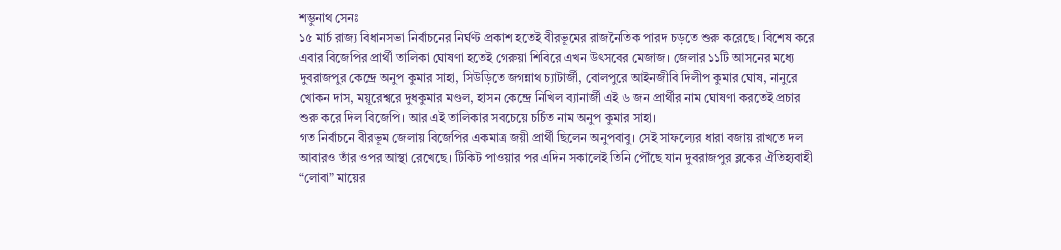শম্ভুনাথ সেনঃ
১৫ মার্চ রাজ্য বিধানসভা নির্বাচনের নির্ঘণ্ট প্রকাশ হতেই বীরভূমের রাজনৈতিক পারদ চড়তে শুরু করেছে। বিশেষ করে এবার বিজেপির প্রার্থী তালিকা ঘোষণা হতেই গেরুয়া শিবিরে এখন উৎসবের মেজাজ। জেলার ১১টি আসনের মধ্যে দুবরাজপুর কেন্দ্রে অনুপ কুমার সাহা, সিউড়িতে জগন্নাথ চ্যাটার্জী, বোলপুরে আইনজীবি দিলীপ কুমার ঘোষ, নানুরে খোকন দাস, ময়ূরেশ্বরে দুধকুমার মণ্ডল, হাসন কেন্দ্রে নিখিল ব্যানার্জী এই ৬ জন প্রার্থীর নাম ঘোষণা করতেই প্রচার শুরু করে দিল বিজেপি। আর এই তালিকার সবচেয়ে চর্চিত নাম অনুপ কুমার সাহা।
গত নির্বাচনে বীরভূম জেলায় বিজেপির একমাত্র জয়ী প্রার্থী ছিলেন অনুপবাবু। সেই সাফল্যের ধারা বজায় রাখতে দল আবারও তাঁর ওপর আস্থা রেখেছে। টিকিট পাওয়ার পর এদিন সকালেই তিনি পৌঁছে যান দুবরাজপুর ব্লকের ঐতিহ্যবাহী “লোবা” মায়ের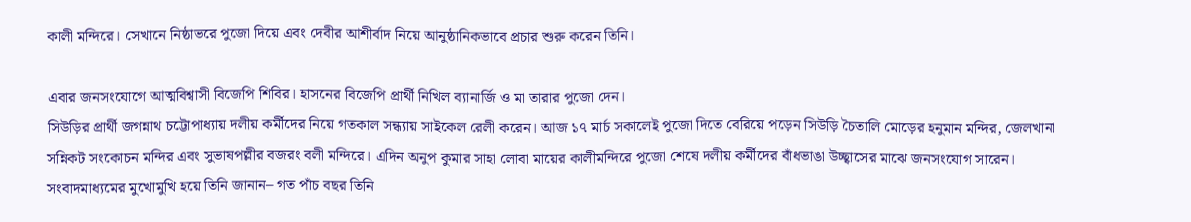কালী মন্দিরে। সেখানে নিষ্ঠাভরে পুজো দিয়ে এবং দেবীর আশীর্বাদ নিয়ে আনুষ্ঠানিকভাবে প্রচার শুরু করেন তিনি।

এবার জনসংযোগে আত্মবিশ্বাসী বিজেপি শিবির। হাসনের বিজেপি প্রার্থী নিখিল ব্যানার্জি ও মা তারার পুজো দেন।
সিউড়ির প্রার্থী জগন্নাথ চট্টোপাধ্যায় দলীয় কর্মীদের নিয়ে গতকাল সন্ধ্যায় সাইকেল রেলী করেন। আজ ১৭ মার্চ সকালেই পুজো দিতে বেরিয়ে পড়েন সিউড়ি চৈতালি মোড়ের হনুমান মন্দির, জেলখানা সন্নিকট সংকোচন মন্দির এবং সুভাষপল্লীর বজরং বলী মন্দিরে। এদিন অনুপ কুমার সাহা লোবা মায়ের কালীমন্দিরে পুজো শেষে দলীয় কর্মীদের বাঁধভাঙা উচ্ছ্বাসের মাঝে জনসংযোগ সারেন। সংবাদমাধ্যমের মুখোমুখি হয়ে তিনি জানান– গত পাঁচ বছর তিনি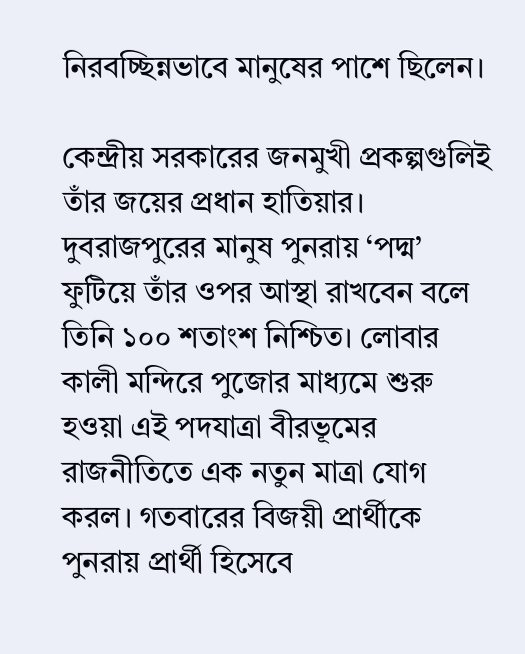নিরবচ্ছিন্নভাবে মানুষের পাশে ছিলেন।

কেন্দ্রীয় সরকারের জনমুখী প্রকল্পগুলিই তাঁর জয়ের প্রধান হাতিয়ার। দুবরাজপুরের মানুষ পুনরায় ‘পদ্ম’ ফুটিয়ে তাঁর ওপর আস্থা রাখবেন বলে তিনি ১০০ শতাংশ নিশ্চিত। লোবার কালী মন্দিরে পুজোর মাধ্যমে শুরু হওয়া এই পদযাত্রা বীরভূমের রাজনীতিতে এক নতুন মাত্রা যোগ করল। গতবারের বিজয়ী প্রার্থীকে পুনরায় প্রার্থী হিসেবে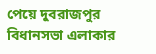পেয়ে দুবরাজপুর বিধানসভা এলাকার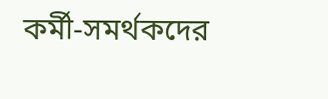কর্মী-সমর্থকদের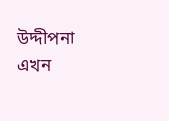উদ্দীপনা এখন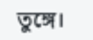তুঙ্গে।